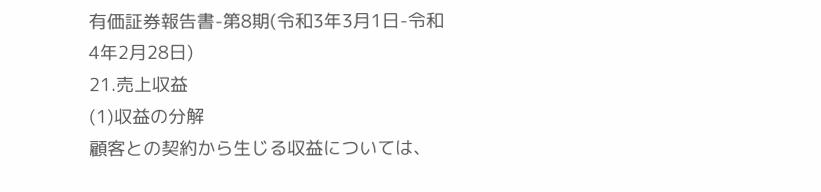有価証券報告書-第8期(令和3年3月1日-令和4年2月28日)
21.売上収益
(1)収益の分解
顧客との契約から生じる収益については、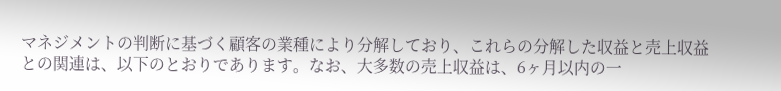マネジメントの判断に基づく顧客の業種により分解しており、これらの分解した収益と売上収益との関連は、以下のとおりであります。なお、大多数の売上収益は、6ヶ月以内の一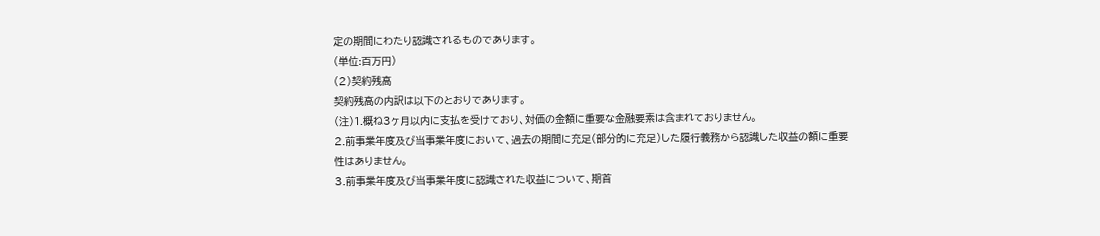定の期間にわたり認識されるものであります。
(単位:百万円)
(2)契約残高
契約残高の内訳は以下のとおりであります。
(注)1.概ね3ヶ月以内に支払を受けており、対価の金額に重要な金融要素は含まれておりません。
2.前事業年度及び当事業年度において、過去の期間に充足(部分的に充足)した履行義務から認識した収益の額に重要性はありません。
3.前事業年度及び当事業年度に認識された収益について、期首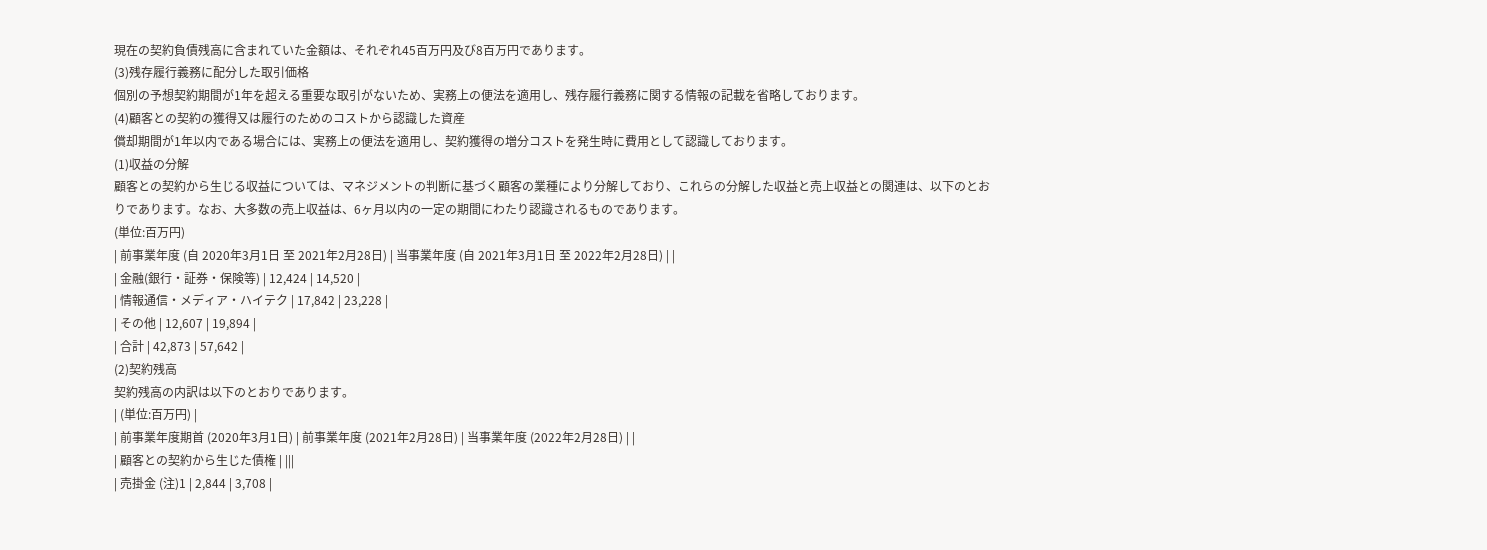現在の契約負債残高に含まれていた金額は、それぞれ45百万円及び8百万円であります。
(3)残存履行義務に配分した取引価格
個別の予想契約期間が1年を超える重要な取引がないため、実務上の便法を適用し、残存履行義務に関する情報の記載を省略しております。
(4)顧客との契約の獲得又は履行のためのコストから認識した資産
償却期間が1年以内である場合には、実務上の便法を適用し、契約獲得の増分コストを発生時に費用として認識しております。
(1)収益の分解
顧客との契約から生じる収益については、マネジメントの判断に基づく顧客の業種により分解しており、これらの分解した収益と売上収益との関連は、以下のとおりであります。なお、大多数の売上収益は、6ヶ月以内の一定の期間にわたり認識されるものであります。
(単位:百万円)
| 前事業年度 (自 2020年3月1日 至 2021年2月28日) | 当事業年度 (自 2021年3月1日 至 2022年2月28日) | |
| 金融(銀行・証券・保険等) | 12,424 | 14,520 |
| 情報通信・メディア・ハイテク | 17,842 | 23,228 |
| その他 | 12,607 | 19,894 |
| 合計 | 42,873 | 57,642 |
(2)契約残高
契約残高の内訳は以下のとおりであります。
| (単位:百万円) |
| 前事業年度期首 (2020年3月1日) | 前事業年度 (2021年2月28日) | 当事業年度 (2022年2月28日) | |
| 顧客との契約から生じた債権 | |||
| 売掛金 (注)1 | 2,844 | 3,708 |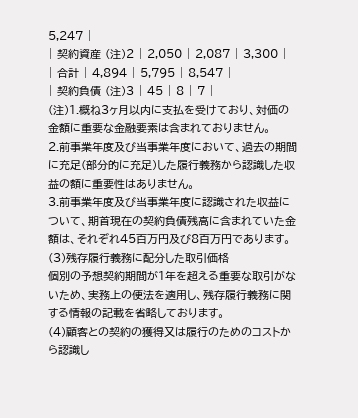5,247 |
| 契約資産 (注)2 | 2,050 | 2,087 | 3,300 |
| 合計 | 4,894 | 5,795 | 8,547 |
| 契約負債 (注)3 | 45 | 8 | 7 |
(注)1.概ね3ヶ月以内に支払を受けており、対価の金額に重要な金融要素は含まれておりません。
2.前事業年度及び当事業年度において、過去の期間に充足(部分的に充足)した履行義務から認識した収益の額に重要性はありません。
3.前事業年度及び当事業年度に認識された収益について、期首現在の契約負債残高に含まれていた金額は、それぞれ45百万円及び8百万円であります。
(3)残存履行義務に配分した取引価格
個別の予想契約期間が1年を超える重要な取引がないため、実務上の便法を適用し、残存履行義務に関する情報の記載を省略しております。
(4)顧客との契約の獲得又は履行のためのコストから認識し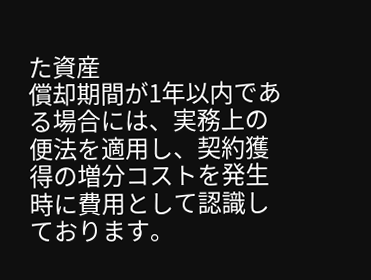た資産
償却期間が1年以内である場合には、実務上の便法を適用し、契約獲得の増分コストを発生時に費用として認識しております。